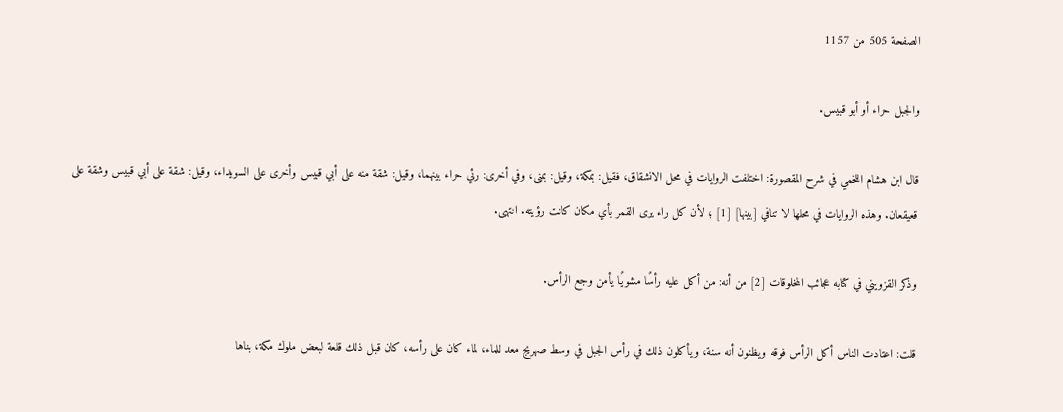الصفحة 505 من 1157

والجبل حراء أو أبو قبيس.

قال ابن هشام اللخمي في شرح المقصورة: اختلفت الروايات في محل الانشقاق، فقيل: بمكة، وقيل: بمنى، وفي أخرى: رئي حراء بينهما، وقيل: شقة منه على أبي قبيس وأخرى على السويداء، وقيل: شقة على أبي قبيس وشقة على قعيقعان. وهذه الروايات في محلها لا تنافي [بينها] [1] ؛ لأن كل راء يرى القمر بأي مكان كانت رؤيته. انتهى.

وذكر القزويني في كتابه عجائب المخلوقات [2] من أنه: من أكل عليه رأسًا مشويًا يأمن وجع الرأس.

قلت: اعتادت الناس أكل الرأس فوقه ويظنون أنه سنة، ويأكلون ذلك في رأس الجبل في وسط صهريج معد للماء، لماء كان على رأسه، كان قبل ذلك قلعة لبعض ملوك مكة، بناها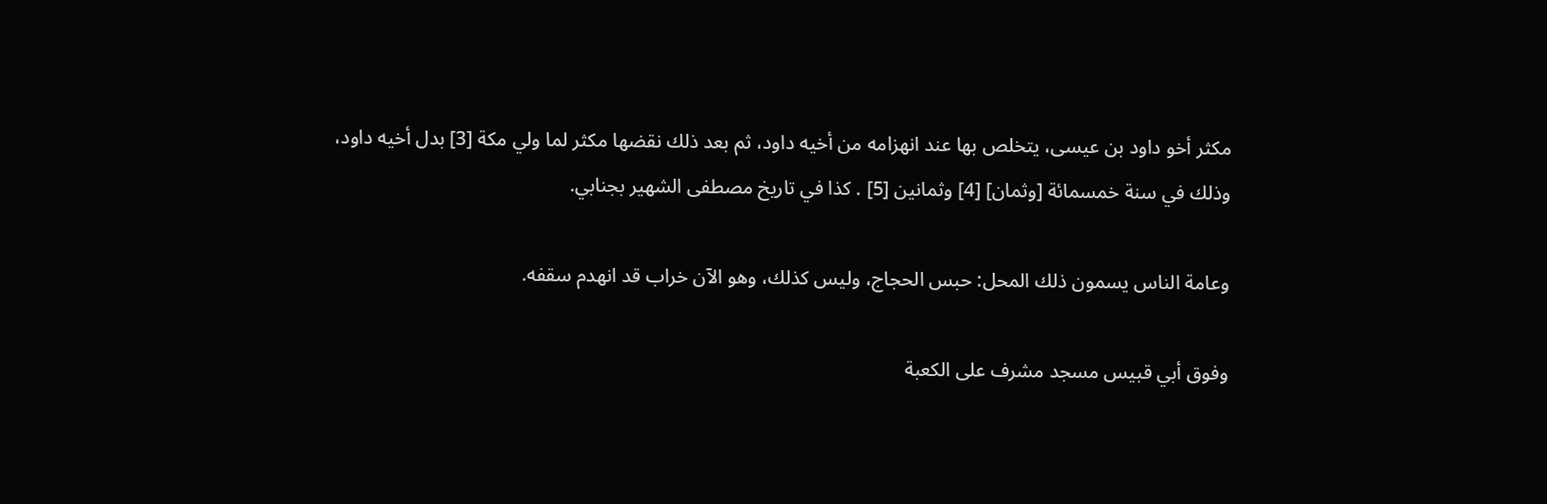مكثر أخو داود بن عيسى، يتخلص بها عند انهزامه من أخيه داود، ثم بعد ذلك نقضها مكثر لما ولي مكة [3] بدل أخيه داود، وذلك في سنة خمسمائة [وثمان] [4] وثمانين [5] . كذا في تاريخ مصطفى الشهير بجنابي.

وعامة الناس يسمون ذلك المحل: حبس الحجاج، وليس كذلك، وهو الآن خراب قد انهدم سقفه.

وفوق أبي قبيس مسجد مشرف على الكعبة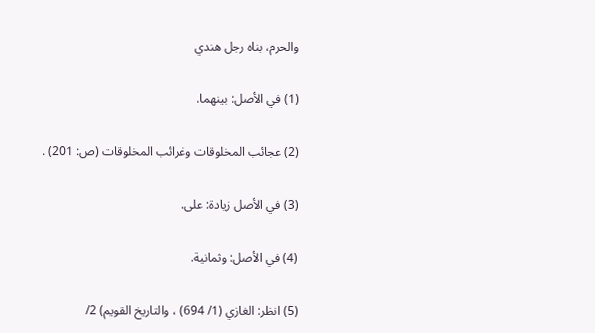والحرم، بناه رجل هندي

(1) في الأصل: بينهما.

(2) عجائب المخلوقات وغرائب المخلوقات (ص: 201) .

(3) في الأصل زيادة: على.

(4) في الأصل: وثمانية.

(5) انظر: الغازي (1/ 694) ، والتاريخ القويم) 2/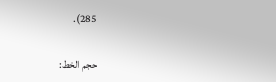285).

حجم الخط: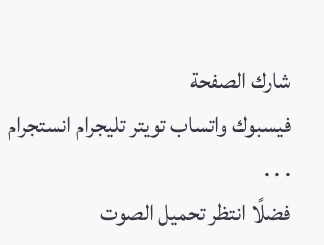شارك الصفحة
فيسبوك واتساب تويتر تليجرام انستجرام
. . .
فضلًا انتظر تحميل الصوت